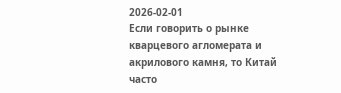2026-02-01
Если говорить о рынке кварцевого агломерата и акрилового камня, то Китай часто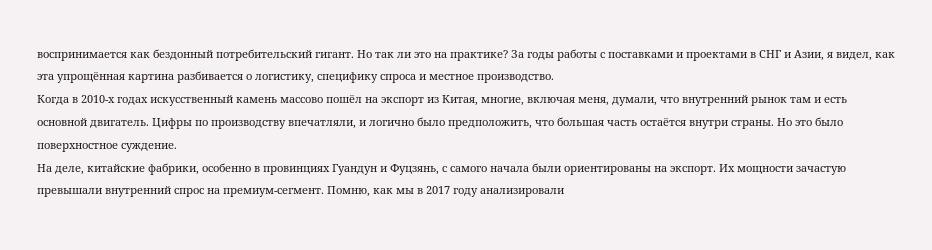воспринимается как бездонный потребительский гигант. Но так ли это на практике? За годы работы с поставками и проектами в СНГ и Азии, я видел, как эта упрощённая картина разбивается о логистику, специфику спроса и местное производство.
Когда в 2010-х годах искусственный камень массово пошёл на экспорт из Китая, многие, включая меня, думали, что внутренний рынок там и есть основной двигатель. Цифры по производству впечатляли, и логично было предположить, что большая часть остаётся внутри страны. Но это было поверхностное суждение.
На деле, китайские фабрики, особенно в провинциях Гуандун и Фуцзянь, с самого начала были ориентированы на экспорт. Их мощности зачастую превышали внутренний спрос на премиум-сегмент. Помню, как мы в 2017 году анализировали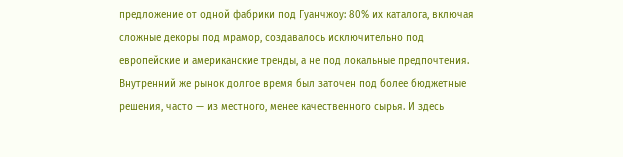предложение от одной фабрики под Гуанчжоу: 80% их каталога, включая сложные декоры под мрамор, создавалось исключительно под европейские и американские тренды, а не под локальные предпочтения.
Внутренний же рынок долгое время был заточен под более бюджетные решения, часто — из местного, менее качественного сырья. И здесь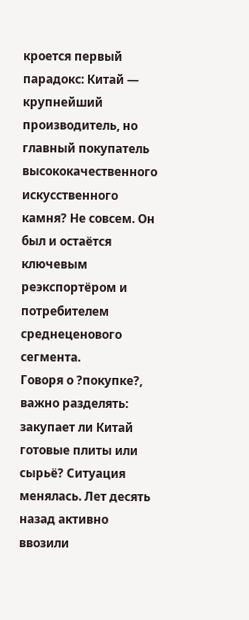кроется первый парадокс: Китай — крупнейший производитель, но главный покупатель высококачественного искусственного камня? Не совсем. Он был и остаётся ключевым реэкспортёром и потребителем среднеценового сегмента.
Говоря о ?покупке?, важно разделять: закупает ли Китай готовые плиты или сырьё? Ситуация менялась. Лет десять назад активно ввозили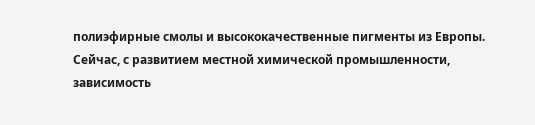полиэфирные смолы и высококачественные пигменты из Европы. Сейчас, с развитием местной химической промышленности, зависимость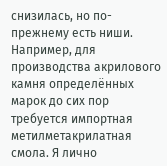снизилась, но по-прежнему есть ниши.
Например, для производства акрилового камня определённых марок до сих пор требуется импортная метилметакрилатная смола. Я лично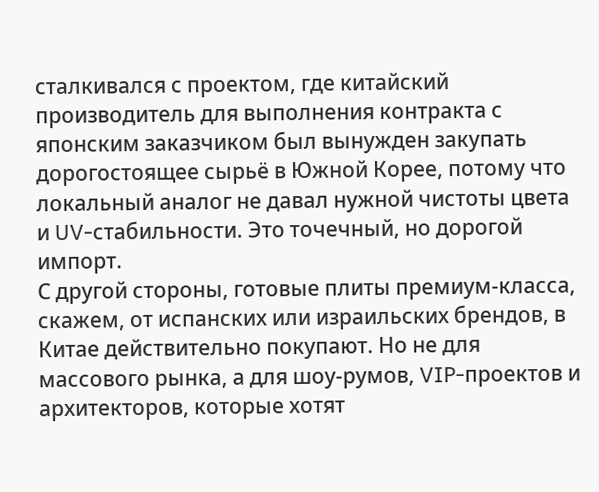сталкивался с проектом, где китайский производитель для выполнения контракта с японским заказчиком был вынужден закупать дорогостоящее сырьё в Южной Корее, потому что локальный аналог не давал нужной чистоты цвета и UV-стабильности. Это точечный, но дорогой импорт.
С другой стороны, готовые плиты премиум-класса, скажем, от испанских или израильских брендов, в Китае действительно покупают. Но не для массового рынка, а для шоу-румов, VIP-проектов и архитекторов, которые хотят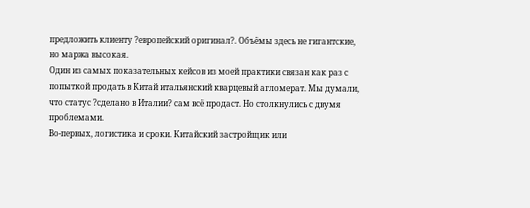предложить клиенту ?европейский оригинал?. Объёмы здесь не гигантские, но маржа высокая.
Один из самых показательных кейсов из моей практики связан как раз с попыткой продать в Китай итальянский кварцевый агломерат. Мы думали, что статус ?сделано в Италии? сам всё продаст. Но столкнулись с двумя проблемами.
Во-первых, логистика и сроки. Китайский застройщик или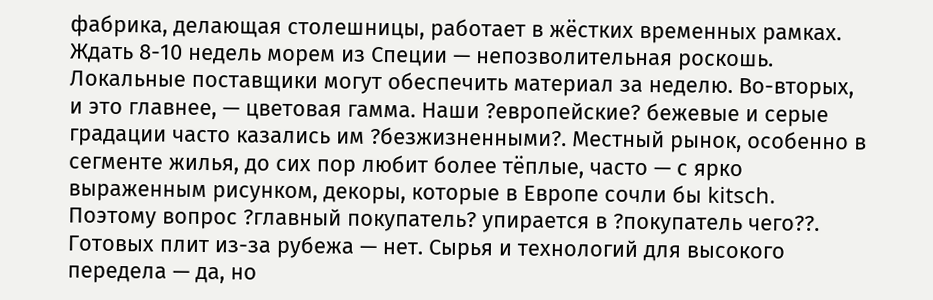фабрика, делающая столешницы, работает в жёстких временных рамках. Ждать 8-10 недель морем из Специи — непозволительная роскошь. Локальные поставщики могут обеспечить материал за неделю. Во-вторых, и это главнее, — цветовая гамма. Наши ?европейские? бежевые и серые градации часто казались им ?безжизненными?. Местный рынок, особенно в сегменте жилья, до сих пор любит более тёплые, часто — с ярко выраженным рисунком, декоры, которые в Европе сочли бы kitsch.
Поэтому вопрос ?главный покупатель? упирается в ?покупатель чего??. Готовых плит из-за рубежа — нет. Сырья и технологий для высокого передела — да, но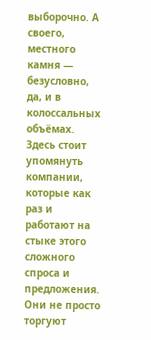выборочно. А своего, местного камня — безусловно, да, и в колоссальных объёмах.
Здесь стоит упомянуть компании, которые как раз и работают на стыке этого сложного спроса и предложения. Они не просто торгуют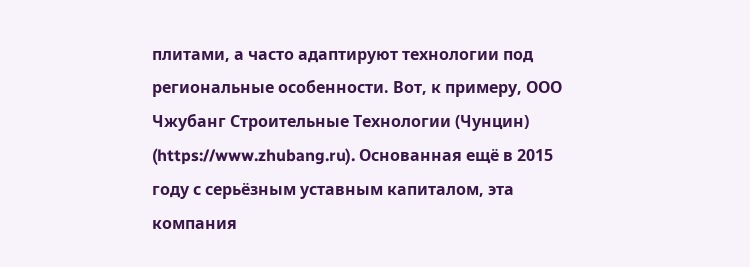плитами, а часто адаптируют технологии под региональные особенности. Вот, к примеру, ООО Чжубанг Строительные Технологии (Чунцин) (https://www.zhubang.ru). Основанная ещё в 2015 году с серьёзным уставным капиталом, эта компания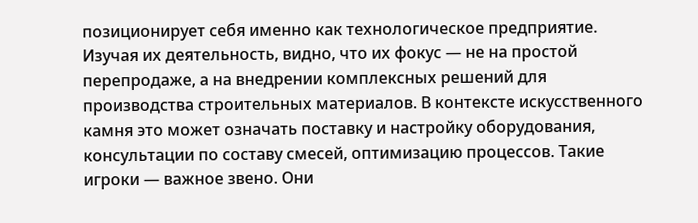позиционирует себя именно как технологическое предприятие.
Изучая их деятельность, видно, что их фокус — не на простой перепродаже, а на внедрении комплексных решений для производства строительных материалов. В контексте искусственного камня это может означать поставку и настройку оборудования, консультации по составу смесей, оптимизацию процессов. Такие игроки — важное звено. Они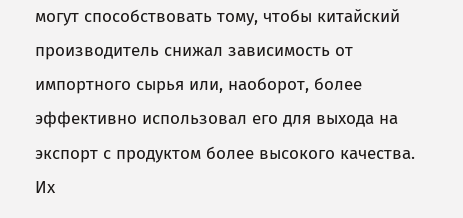могут способствовать тому, чтобы китайский производитель снижал зависимость от импортного сырья или, наоборот, более эффективно использовал его для выхода на экспорт с продуктом более высокого качества.
Их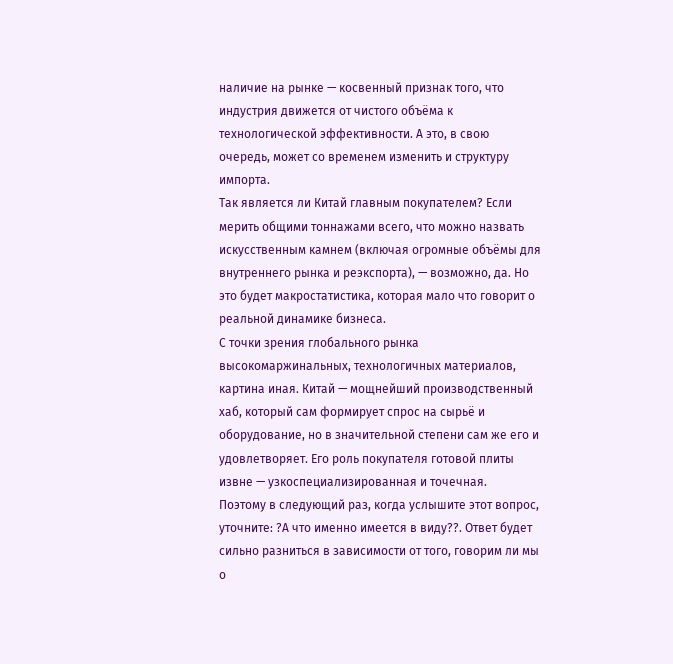наличие на рынке — косвенный признак того, что индустрия движется от чистого объёма к технологической эффективности. А это, в свою очередь, может со временем изменить и структуру импорта.
Так является ли Китай главным покупателем? Если мерить общими тоннажами всего, что можно назвать искусственным камнем (включая огромные объёмы для внутреннего рынка и реэкспорта), — возможно, да. Но это будет макростатистика, которая мало что говорит о реальной динамике бизнеса.
С точки зрения глобального рынка высокомаржинальных, технологичных материалов, картина иная. Китай — мощнейший производственный хаб, который сам формирует спрос на сырьё и оборудование, но в значительной степени сам же его и удовлетворяет. Его роль покупателя готовой плиты извне — узкоспециализированная и точечная.
Поэтому в следующий раз, когда услышите этот вопрос, уточните: ?А что именно имеется в виду??. Ответ будет сильно разниться в зависимости от того, говорим ли мы о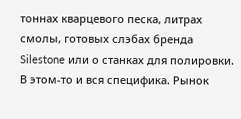тоннах кварцевого песка, литрах смолы, готовых слэбах бренда Silestone или о станках для полировки. В этом-то и вся специфика. Рынок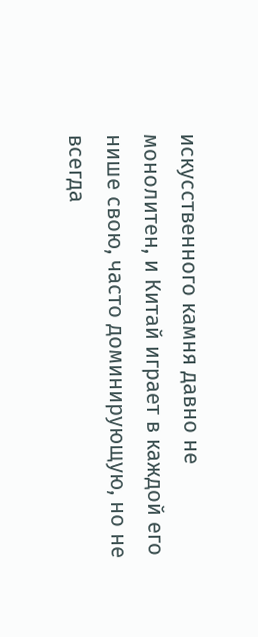искусственного камня давно не монолитен, и Китай играет в каждой его нише свою, часто доминирующую, но не всегда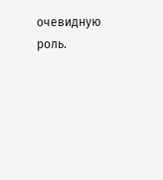очевидную роль.